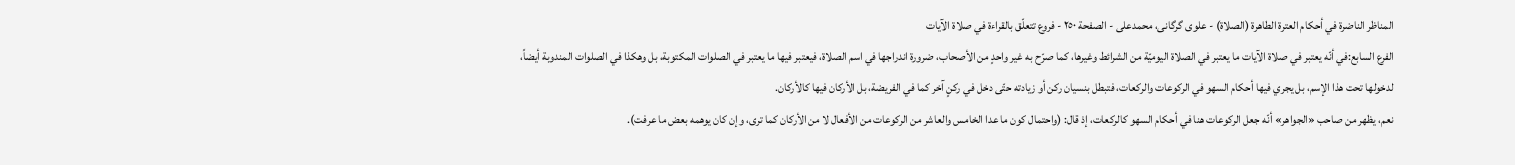المناظر الناضرة في أحکام العترة الطاهرة (الصلاة) - علوی گرگانی، محمدعلی - الصفحة ٢٥٠ - فروع تتعلّق بالقراءة في صلاة الآيات
الفرع السابع:في أنّه يعتبر في صلاة الآيات ما يعتبر في الصلاة اليوميّة من الشرائط وغيرها، كما صرّح به غير واحدٍ من الأصحاب، ضرورة اندراجها في اسم الصلاة، فيعتبر فيها ما يعتبر في الصلوات المكتوبة، بل وهكذا في الصلوات المندوبة أيضاً، لدخولها تحت هذا الإسم، بل يجري فيها أحكام السهو في الركوعات والركعات، فتبطل بنسيان ركن أو زيادته حتّى دخل في ركنٍ آخر كما في الفريضة، بل الأركان فيها كالأركان.
نعم، يظهر من صاحب «الجواهر» أنّه جعل الركوعات هنا في أحكام السهو كالركعات، إذ قال: (واحتمال كون ما عدا الخامس والعاشر من الركوعات من الأفعال لا من الأركان كما ترى، وإن كان يوهمه بعض ما عرفت).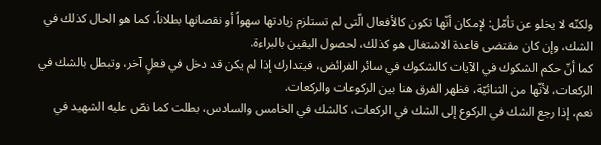ولكنّه لا يخلو عن تأمّل: لإمكان أنّها تكون كالأفعال الّتى لم تستلزم زيادتها سهواً أو نقصانها بطلاناً، كما هو الحال كذلك في الشك، وإن كان مقتضى قاعدة الاشتغال هو كذلك، لحصول اليقين بالبراءة.
كما أنّ حكم الشكوك في الآيات كالشكوك في سائر الفرائض، فيتدارك إذا لم يكن قد دخل في فعلٍ آخر، وتبطل بالشك في الركعات، لأنّها من الثنائيّة، فظهر الفرق هنا بين الركوعات والركعات.
نعم، إذا رجع الشك في الركوع إلى الشك في الركعات، كالشك في الخامس والسادس، بطلت كما نصّ عليه الشهيد في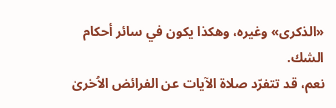«الذكرى» وغيره، وهكذا يكون في سائر أحكام الشك.
نعم، قد تتفرّد صلاة الآيات عن الفرائض الاُخرىٰ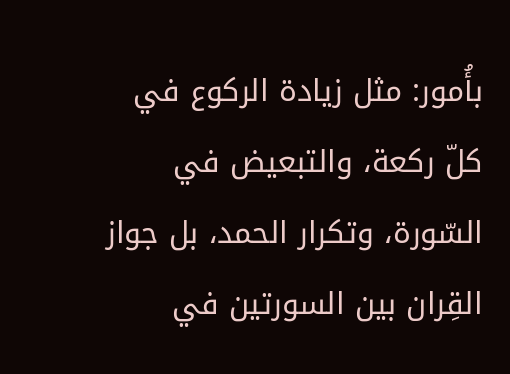بأُمور: مثل زيادة الركوع في كلّ ركعة، والتبعيض في السّورة، وتكرار الحمد، بل جواز القِران بين السورتين في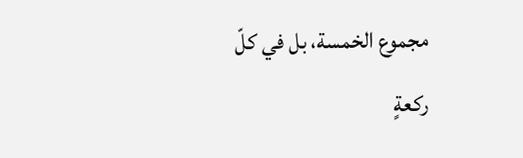مجموع الخمسة، بل في كلّ ركعةٍ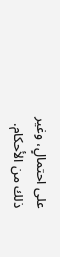على احتمالٍ، وغير ذلك من الأحكام.